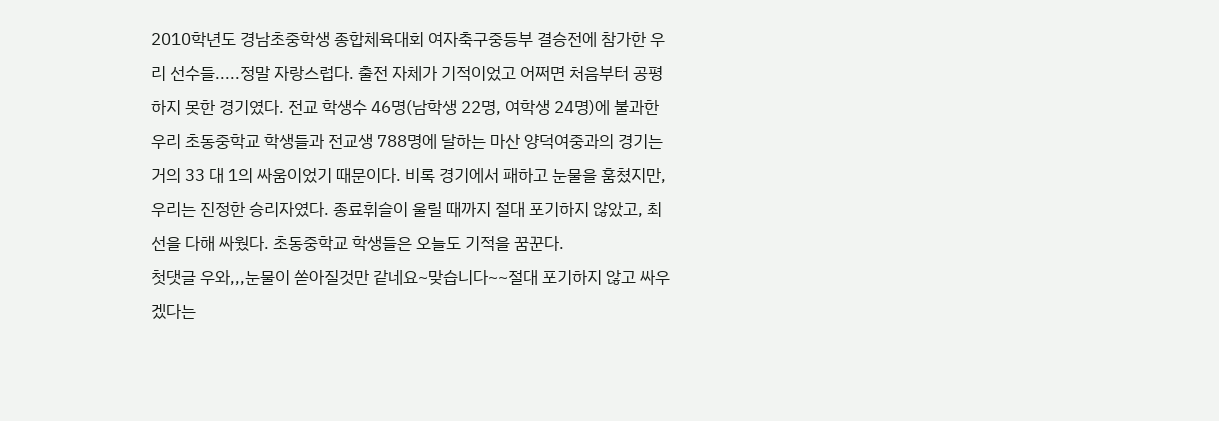2010학년도 경남초중학생 종합체육대회 여자축구중등부 결승전에 참가한 우리 선수들.....정말 자랑스럽다. 출전 자체가 기적이었고 어쩌면 처음부터 공평하지 못한 경기였다. 전교 학생수 46명(남학생 22명, 여학생 24명)에 불과한 우리 초동중학교 학생들과 전교생 788명에 달하는 마산 양덕여중과의 경기는 거의 33 대 1의 싸움이었기 때문이다. 비록 경기에서 패하고 눈물을 훔쳤지만, 우리는 진정한 승리자였다. 종료휘슬이 울릴 때까지 절대 포기하지 않았고, 최선을 다해 싸웠다. 초동중학교 학생들은 오늘도 기적을 꿈꾼다.
첫댓글 우와,,,눈물이 쏟아질것만 같네요~맞습니다~~절대 포기하지 않고 싸우겠다는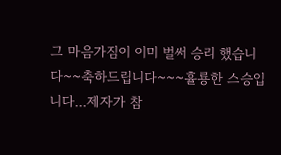그 마음가짐이 이미 벌써 승리 했습니다~~축하드립니다~~~휼룡한 스승입니다...제자가 참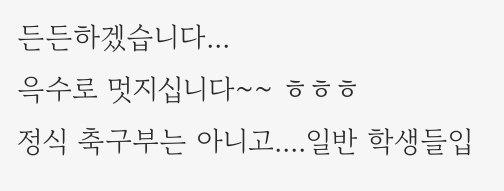든든하겠습니다...
윽수로 멋지십니다~~ ㅎㅎㅎ
정식 축구부는 아니고....일반 학생들입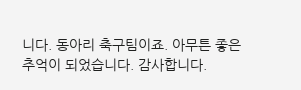니다. 동아리 축구팀이죠. 아무튼 좋은 추억이 되었습니다. 감사합니다.